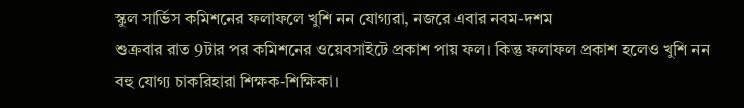স্কুল সার্ভিস কমিশনের ফলাফলে খুশি নন যোগ্যরা, নজরে এবার নবম-দশম
শুক্রবার রাত 9টার পর কমিশনের ওয়েবসাইটে প্রকাশ পায় ফল। কিন্তু ফলাফল প্রকাশ হলেও খুশি নন বহু যোগ্য চাকরিহারা শিক্ষক-শিক্ষিকা।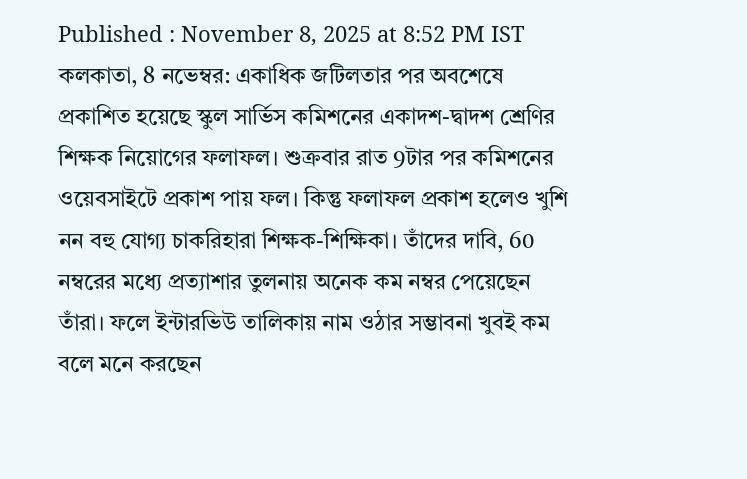Published : November 8, 2025 at 8:52 PM IST
কলকাতা, 8 নভেম্বর: একাধিক জটিলতার পর অবশেষে প্রকাশিত হয়েছে স্কুল সার্ভিস কমিশনের একাদশ-দ্বাদশ শ্রেণির শিক্ষক নিয়োগের ফলাফল। শুক্রবার রাত 9টার পর কমিশনের ওয়েবসাইটে প্রকাশ পায় ফল। কিন্তু ফলাফল প্রকাশ হলেও খুশি নন বহু যোগ্য চাকরিহারা শিক্ষক-শিক্ষিকা। তাঁদের দাবি, 60 নম্বরের মধ্যে প্রত্যাশার তুলনায় অনেক কম নম্বর পেয়েছেন তাঁরা। ফলে ইন্টারভিউ তালিকায় নাম ওঠার সম্ভাবনা খুবই কম বলে মনে করছেন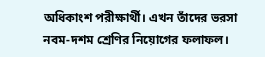অধিকাংশ পরীক্ষার্থী। এখন তাঁদের ভরসা নবম-দশম শ্রেণির নিয়োগের ফলাফল।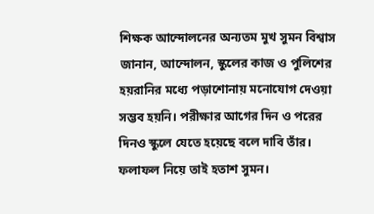শিক্ষক আন্দোলনের অন্যতম মুখ সুমন বিশ্বাস জানান, আন্দোলন, স্কুলের কাজ ও পুলিশের হয়রানির মধ্যে পড়াশোনায় মনোযোগ দেওয়া সম্ভব হয়নি। পরীক্ষার আগের দিন ও পরের দিনও স্কুলে যেতে হয়েছে বলে দাবি তাঁর। ফলাফল নিয়ে তাই হতাশ সুমন।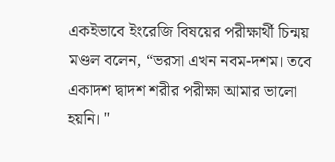একইভাবে ইংরেজি বিষয়ের পরীক্ষার্থী চিন্ময় মণ্ডল বলেন, “ভরসা এখন নবম-দশম। তবে একাদশ দ্বাদশ শরীর পরীক্ষা আমার ভালো হয়নি। "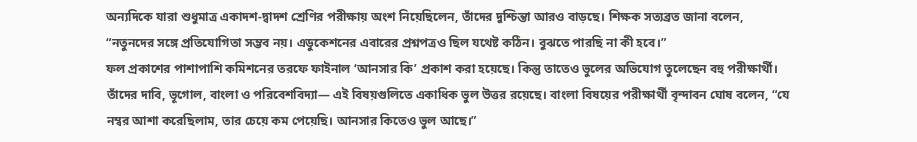অন্যদিকে যারা শুধুমাত্র একাদশ-দ্বাদশ শ্রেণির পরীক্ষায় অংশ নিয়েছিলেন, তাঁদের দুশ্চিন্তা আরও বাড়ছে। শিক্ষক সত্যব্রত জানা বলেন, “নতুনদের সঙ্গে প্রতিযোগিতা সম্ভব নয়। এডুকেশনের এবারের প্রশ্নপত্রও ছিল যথেষ্ট কঠিন। বুঝতে পারছি না কী হবে।”
ফল প্রকাশের পাশাপাশি কমিশনের তরফে ফাইনাল ‘আনসার কি’ প্রকাশ করা হয়েছে। কিন্তু তাতেও ভুলের অভিযোগ তুলেছেন বহু পরীক্ষার্থী। তাঁদের দাবি, ভূগোল, বাংলা ও পরিবেশবিদ্যা— এই বিষয়গুলিতে একাধিক ভুল উত্তর রয়েছে। বাংলা বিষয়ের পরীক্ষার্থী বৃন্দাবন ঘোষ বলেন, “যে নম্বর আশা করেছিলাম, তার চেয়ে কম পেয়েছি। আনসার কিতেও ভুল আছে।”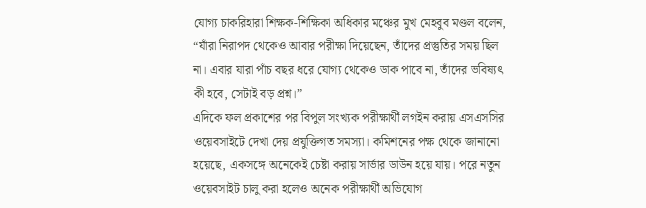যোগ্য চাকরিহারা শিক্ষক-শিক্ষিকা অধিকার মঞ্চের মুখ মেহবুব মণ্ডল বলেন, “যাঁরা নিরাপদ থেকেও আবার পরীক্ষা দিয়েছেন, তাঁদের প্রস্তুতির সময় ছিল না। এবার যারা পাঁচ বছর ধরে যোগ্য থেকেও ডাক পাবে না, তাঁদের ভবিষ্যৎ কী হবে, সেটাই বড় প্রশ্ন।”
এদিকে ফল প্রকাশের পর বিপুল সংখ্যক পরীক্ষার্থী লগইন করায় এসএসসির ওয়েবসাইটে দেখা দেয় প্রযুক্তিগত সমস্যা। কমিশনের পক্ষ থেকে জানানো হয়েছে, একসঙ্গে অনেকেই চেষ্টা করায় সার্ভার ডাউন হয়ে যায়। পরে নতুন ওয়েবসাইট চালু করা হলেও অনেক পরীক্ষার্থী অভিযোগ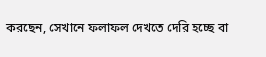করছেন, সেখানে ফলাফল দেখতে দেরি হচ্ছে বা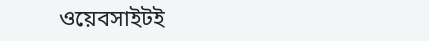ওয়েবসাইটই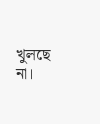খুলছে না।